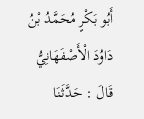أَبُو بَكْرٍ مُحَمَّدُ بْنُ دَاوُدَ الْأَصْفَهَانِيُّ قَالَ : حَدَّثَنَا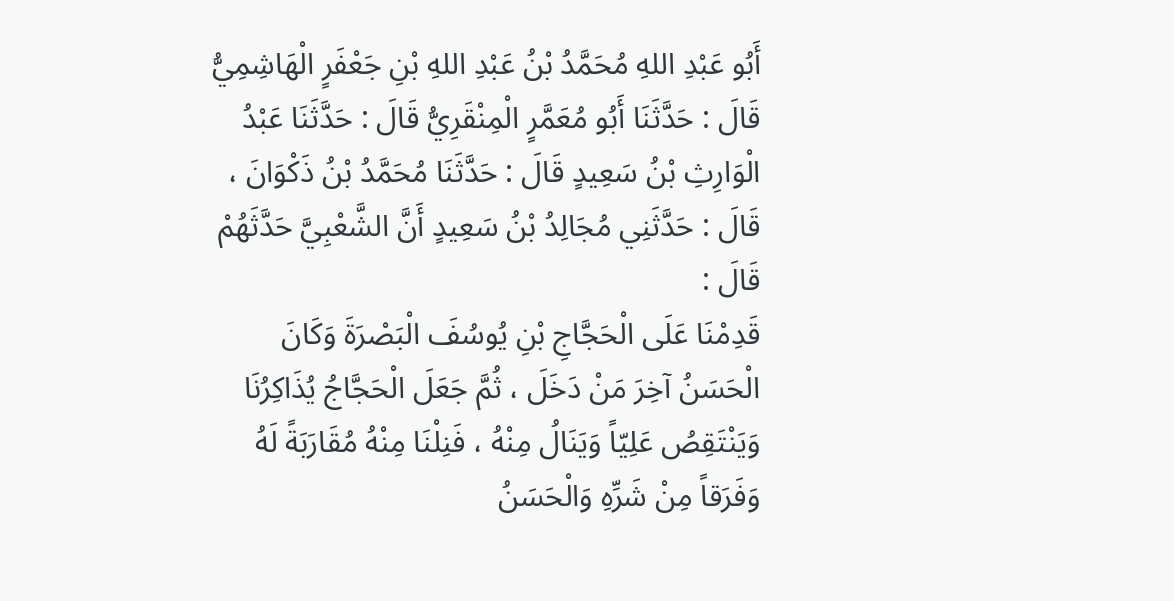أَبُو عَبْدِ اللهِ مُحَمَّدُ بْنُ عَبْدِ اللهِ بْنِ جَعْفَرٍ الْهَاشِمِيُّ قَالَ : حَدَّثَنَا أَبُو مُعَمَّرٍ الْمِنْقَرِيُّ قَالَ : حَدَّثَنَا عَبْدُ الْوَارِثِ بْنُ سَعِيدٍ قَالَ : حَدَّثَنَا مُحَمَّدُ بْنُ ذَكْوَانَ ، قَالَ : حَدَّثَنِي مُجَالِدُ بْنُ سَعِيدٍ أَنَّ الشَّعْبِيَّ حَدَّثَهُمْ قَالَ :
قَدِمْنَا عَلَى الْحَجَّاجِ بْنِ يُوسُفَ الْبَصْرَةَ وَكَانَ الْحَسَنُ آخِرَ مَنْ دَخَلَ ، ثُمَّ جَعَلَ الْحَجَّاجُ يُذَاكِرُنَا وَيَنْتَقِصُ عَلِيّاً وَيَنَالُ مِنْهُ ، فَنِلْنَا مِنْهُ مُقَارَبَةً لَهُ وَفَرَقاً مِنْ شَرِّهِ وَالْحَسَنُ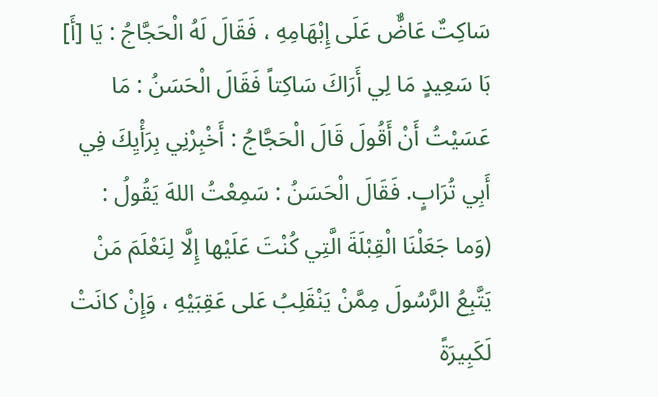سَاكِتٌ عَاضٌّ عَلَى إِبْهَامِهِ ، فَقَالَ لَهُ الْحَجَّاجُ : يَا [أَ] بَا سَعِيدٍ مَا لِي أَرَاكَ سَاكِتاً فَقَالَ الْحَسَنُ : مَا عَسَيْتُ أَنْ أَقُولَ قَالَ الْحَجَّاجُ : أَخْبِرْنِي بِرَأْيِكَ فِي أَبِي تُرَابٍ. فَقَالَ الْحَسَنُ : سَمِعْتُ اللهَ يَقُولُ : (وَما جَعَلْنَا الْقِبْلَةَ الَّتِي كُنْتَ عَلَيْها إِلَّا لِنَعْلَمَ مَنْ يَتَّبِعُ الرَّسُولَ مِمَّنْ يَنْقَلِبُ عَلى عَقِبَيْهِ ، وَإِنْ كانَتْ لَكَبِيرَةً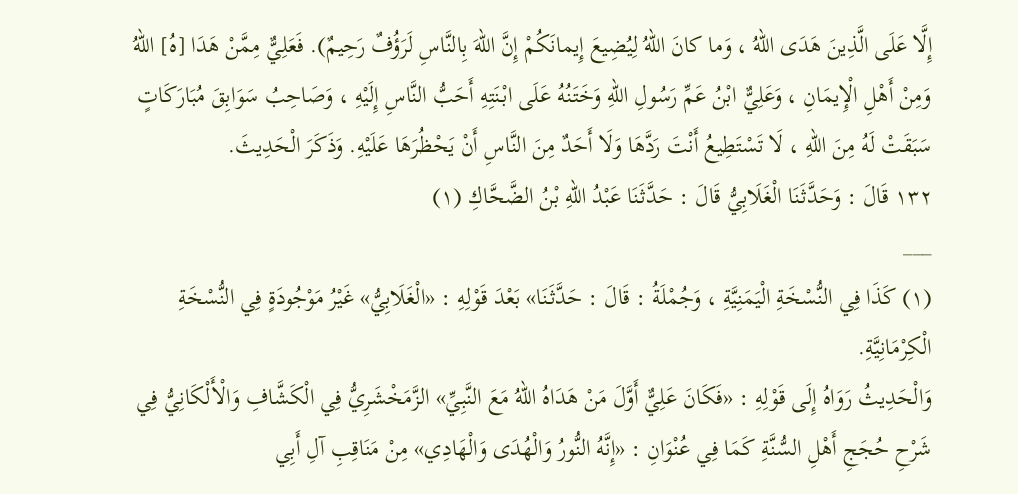إِلَّا عَلَى الَّذِينَ هَدَى اللهُ ، وَما كانَ اللهُ لِيُضِيعَ إِيمانَكُمْ إِنَّ اللهَ بِالنَّاسِ لَرَؤُفٌ رَحِيمٌ). فَعَلِيٌّ مِمَّنْ هَدَا [هُ] اللهُ وَمِنْ أَهْلِ الْإِيمَانِ ، وَعَلِيٌّ ابْنُ عَمِّ رَسُولِ اللهِ وَخَتَنُهُ عَلَى ابْنَتِهِ أَحَبُّ النَّاسِ إِلَيْهِ ، وَصَاحِبُ سَوَابِقَ مُبَارَكَاتٍ سَبَقَتْ لَهُ مِنَ اللهِ ، لَا تَسْتَطِيعُ أَنْتَ رَدَّهَا وَلَا أَحَدٌ مِنَ النَّاسِ أَنْ يَحْظُرَهَا عَلَيْهِ. وَذَكَرَ الْحَدِيثَ.
١٣٢ قَالَ : وَحَدَّثَنَا الْغَلَابِيُّ قَالَ : حَدَّثَنَا عَبْدُ اللهِ بْنُ الضَّحَّاكِ (١)
___
(١) كَذَا فِي النُّسْخَةِ الْيَمَنِيَّةِ ، وَجُمْلَةُ : قَالَ : حَدَّثَنَا» بَعْدَ قَوْلِهِ : «الْغَلَابِيُّ» غَيْرُ مَوْجُودَةٍ فِي النُّسْخَةِ الْكِرْمَانِيَّةِ.
وَالْحَدِيثُ رَوَاهُ إِلَى قَوْلِهِ : «فَكَانَ عَلِيٌّ أَوَّلَ مَنْ هَدَاهُ اللهُ مَعَ النَّبِيِّ» الزَّمَخْشَرِيُّ فِي الْكَشَّافِ وَالْأَلْكَانِيُّ فِي شَرْحِ حُجَجِ أَهْلِ السُّنَّةِ كَمَا فِي عُنْوَانِ : «إِنَّهُ النُّورُ وَالْهُدَى وَالْهَادِي» مِنْ مَنَاقِبِ آلِ أَبِي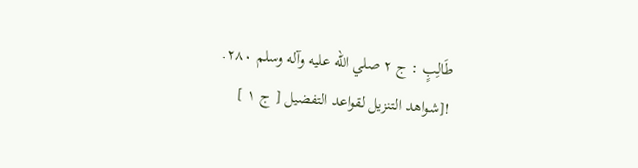طَالِبٍ : ج ٢ صلي الله عليه وآله وسلم ٢٨٠.
![شواهد التنزيل لقواعد التفضيل [ ج ١ ]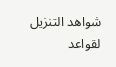شواهد التنزيل لقواعد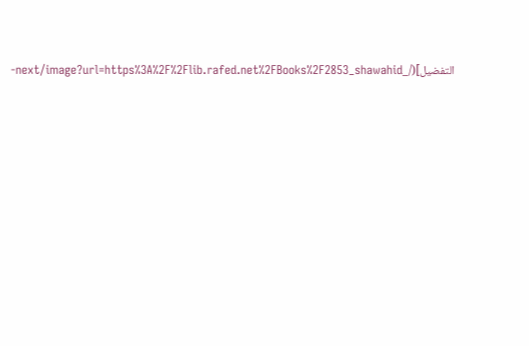التفضيل](/_next/image?url=https%3A%2F%2Flib.rafed.net%2FBooks%2F2853_shawahid-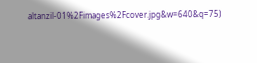altanzil-01%2Fimages%2Fcover.jpg&w=640&q=75)